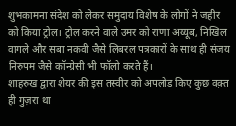शुभकामना संदेश को लेकर समुदाय विशेष के लोगों ने जहीर को किया ट्रोल। ट्रोल करने वाले उमर को राणा अय्यूब, निखिल वागले और सबा नकवी जैसे लिबरल पत्रकारों के साथ ही संजय निरुपम जैसे कॉन्ग्रेसी भी फॉलो करते हैं।
शाहरुख द्वारा शेयर की इस तस्वीर को अपलोड किए कुछ वक़्त ही गुज़रा था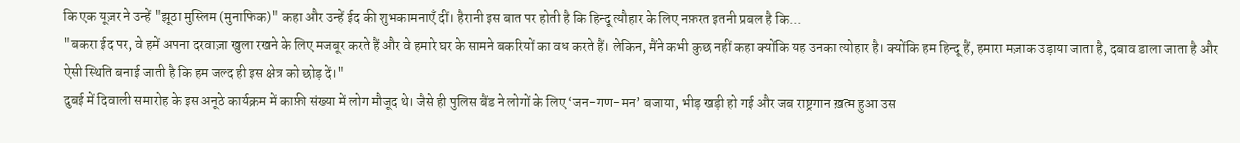कि एक यूज़र ने उन्हें "झूठा मुस्लिम (मुनाफिक)" कहा और उन्हें ईद की शुभकामनाएँ दीं। हैरानी इस बात पर होती है कि हिन्दू त्यौहार के लिए नफ़रत इतनी प्रबल है कि...
"बकरा ईद पर, वे हमें अपना दरवाज़ा खुला रखने के लिए मजबूर करते हैं और वे हमारे घर के सामने बकरियों का वध करते हैं। लेकिन, मैंने कभी कुछ नहीं कहा क्योंकि यह उनका त्योहार है। क्योंकि हम हिन्दू हैं, हमारा मज़ाक उड़ाया जाता है, दबाव डाला जाता है और ऐसी स्थिति बनाई जाती है कि हम जल्द ही इस क्षेत्र को छोड़ दें।"
दुबई में दिवाली समारोह के इस अनूठे कार्यक्रम में काफ़ी संख्या में लोग मौजूद थे। जैसे ही पुलिस बैंड ने लोगों के लिए ‘जन-गण-मन’ बजाया, भीड़ खड़ी हो गई और जब राष्ट्रगान ख़त्म हुआ उस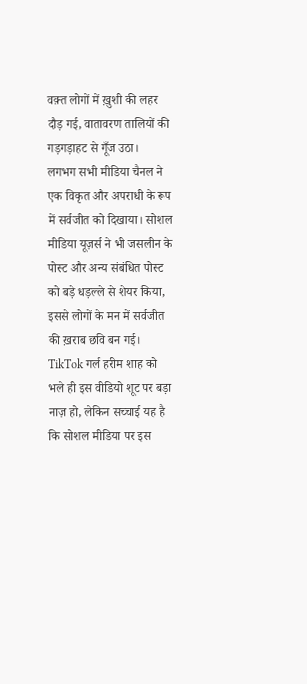वक़्त लोगों में ख़ुशी की लहर दौड़ गई, वातावरण तालियों की गड़गड़ाहट से गूँज उठा।
लगभग सभी मीडिया चैनल ने एक विकृत और अपराधी के रूप में सर्वजीत को दिखाया। सोशल मीडिया यूज़र्स ने भी जसलीन के पोस्ट और अन्य संबंधित पोस्ट को बड़े धड़ल्ले से शेयर किया, इससे लोगों के मन में सर्वजीत की ख़राब छवि बन गई।
TikTok गर्ल हरीम शाह को भले ही इस वीडियो शूट पर बड़ा नाज़ हो, लेकिन सच्चाई यह है कि सोशल मीडिया पर इस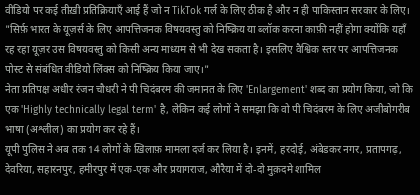वीडियो पर कई तीख़ी प्रतिक्रियाएँ आई हैं जो न TikTok गर्ल के लिए ठीक है और न ही पाकिस्तान सरकार के लिए।
"सिर्फ़ भारत के यूज़र्स के लिए आपत्तिजनक विषयवस्तु को निष्क्रिय या ब्लॉक करना काफ़ी नहीं होगा क्योंकि यहाँ रह रहा यूज़र उस विषयवस्तु को किसी अन्य माध्यम से भी देख सकता है। इसलिए वैश्विक स्तर पर आपत्तिजनक पोस्ट से संबंधित वीडियो लिंक्स को निष्क्रिय किया जाए।"
नेता प्रतिपक्ष अधीर रंजन चौधरी ने पी चिदंबरम की जमानत के लिए 'Enlargement' शब्द का प्रयोग किया, जो कि एक 'Highly technically legal term' है, लेकिन कई लोगों ने समझा कि वो पी चिदंबरम के लिए अजीबोगरीब भाषा (अश्लील) का प्रयोग कर रहे हैं।
यूपी पुलिस ने अब तक 14 लोगों के ख़िलाफ़ मामला दर्ज कर लिया है। इनमें, हरदोई, अंबेडकर नगर, प्रतापगढ़, देवरिया, सहारनपुर, हमीरपुर में एक-एक और प्रयागराज, औरैया में दो-दो मुक़दमे शामिल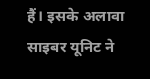हैं। इसके अलावा साइबर यूनिट ने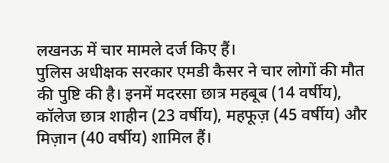लखनऊ में चार मामले दर्ज किए हैं।
पुलिस अधीक्षक सरकार एमडी कैसर ने चार लोगों की मौत की पुष्टि की है। इनमें मदरसा छात्र महबूब (14 वर्षीय), कॉलेज छात्र शाहीन (23 वर्षीय), महफूज़ (45 वर्षीय) और मिज़ान (40 वर्षीय) शामिल हैं।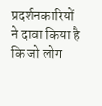प्रदर्शनकारियों ने दावा किया है कि जो लोग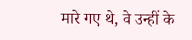मारे गए थे, वे उन्हीं के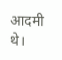आदमी थे।